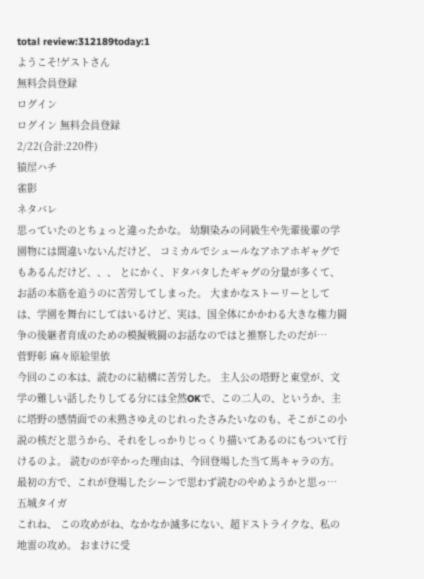total review:312189today:1
ようこそ!ゲストさん
無料会員登録
ログイン
ログイン 無料会員登録
2/22(合計:220件)
猿屋ハチ
雀影
ネタバレ
思っていたのとちょっと違ったかな。 幼馴染みの同級生や先輩後輩の学園物には間違いないんだけど、 コミカルでシュールなアホアホギャグでもあるんだけど、、、 とにかく、ドタバタしたギャグの分量が多くて、お話の本筋を追うのに苦労してしまった。 大まかなストーリーとしては、学園を舞台にしてはいるけど、実は、国全体にかかわる大きな権力闘争の後継者育成のための模擬戦闘のお話なのではと推察したのだが…
菅野彰 麻々原絵里依
今回のこの本は、読むのに結構に苦労した。 主人公の塔野と東堂が、文学の難しい話したりしてる分には全然OKで、この二人の、というか、主に塔野の感情面での未熟さゆえのじれったさみたいなのも、そこがこの小説の核だと思うから、それをしっかりじっくり描いてあるのにもついて行けるのよ。 読むのが辛かった理由は、今回登場した当て馬キャラの方。 最初の方で、これが登場したシーンで思わず読むのやめようかと思っ…
五城タイガ
これね、 この攻めがね、なかなか滅多にない、超ドストライクな、私の地雷の攻め。 おまけに受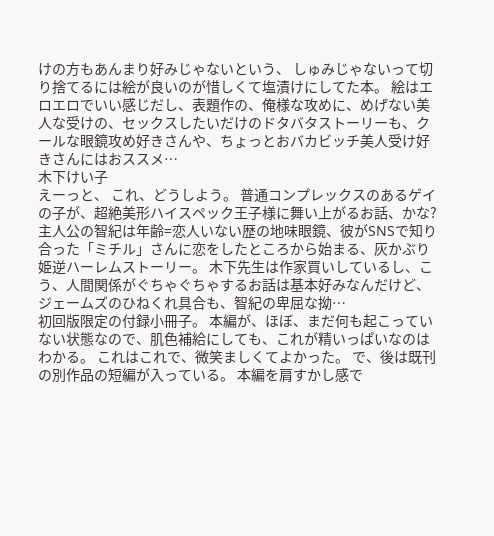けの方もあんまり好みじゃないという、 しゅみじゃないって切り捨てるには絵が良いのが惜しくて塩漬けにしてた本。 絵はエロエロでいい感じだし、表題作の、俺様な攻めに、めげない美人な受けの、セックスしたいだけのドタバタストーリーも、クールな眼鏡攻め好きさんや、ちょっとおバカビッチ美人受け好きさんにはおススメ…
木下けい子
えーっと、 これ、どうしよう。 普通コンプレックスのあるゲイの子が、超絶美形ハイスペック王子様に舞い上がるお話、かな? 主人公の智紀は年齢=恋人いない歴の地味眼鏡、彼がSNSで知り合った「ミチル」さんに恋をしたところから始まる、灰かぶり姫逆ハーレムストーリー。 木下先生は作家買いしているし、こう、人間関係がぐちゃぐちゃするお話は基本好みなんだけど、ジェームズのひねくれ具合も、智紀の卑屈な拗…
初回版限定の付録小冊子。 本編が、ほぼ、まだ何も起こっていない状態なので、肌色補給にしても、これが精いっぱいなのはわかる。 これはこれで、微笑ましくてよかった。 で、後は既刊の別作品の短編が入っている。 本編を肩すかし感で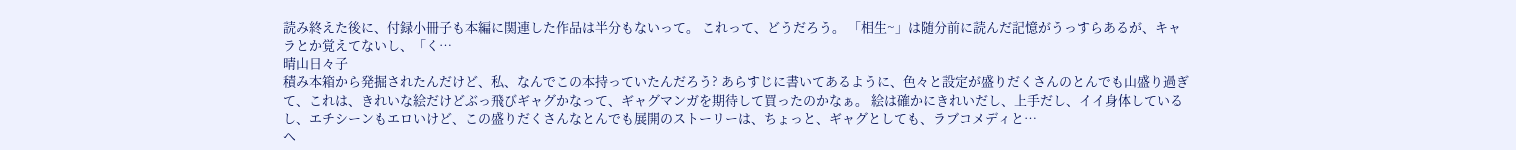読み終えた後に、付録小冊子も本編に関連した作品は半分もないって。 これって、どうだろう。 「相生~」は随分前に読んだ記憶がうっすらあるが、キャラとか覚えてないし、「く…
晴山日々子
積み本箱から発掘されたんだけど、私、なんでこの本持っていたんだろう? あらすじに書いてあるように、色々と設定が盛りだくさんのとんでも山盛り過ぎて、これは、きれいな絵だけどぶっ飛びギャグかなって、ギャグマンガを期待して買ったのかなぁ。 絵は確かにきれいだし、上手だし、イイ身体しているし、エチシーンもエロいけど、この盛りだくさんなとんでも展開のストーリーは、ちょっと、ギャグとしても、ラブコメディと…
ヘ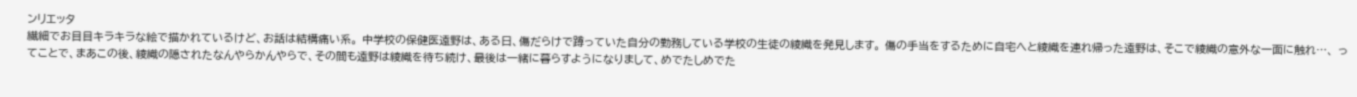ンリエッタ
繊細でお目目キラキラな絵で描かれているけど、お話は結構痛い系。 中学校の保健医遠野は、ある日、傷だらけで蹲っていた自分の勤務している学校の生徒の綾織を発見します。 傷の手当をするために自宅へと綾織を連れ帰った遠野は、そこで綾織の意外な一面に触れ…、 ってことで、まあこの後、綾織の隠されたなんやらかんやらで、その間も遠野は綾織を待ち続け、最後は一緒に暮らすようになりまして、めでたしめでた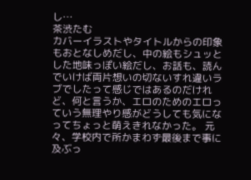し…
茶渋たむ
カバーイラストやタイトルからの印象もおとなしめだし、中の絵もシュッとした地味っぽい絵だし、お話も、読んでいけば両片想いの切ないすれ違いラブでしたって感じではあるのだけれど、何と言うか、エロのためのエロっていう無理やり感がどうしても気になってちょっと萌えきれなかった。 元々、学校内で所かまわず最後まで事に及ぶっ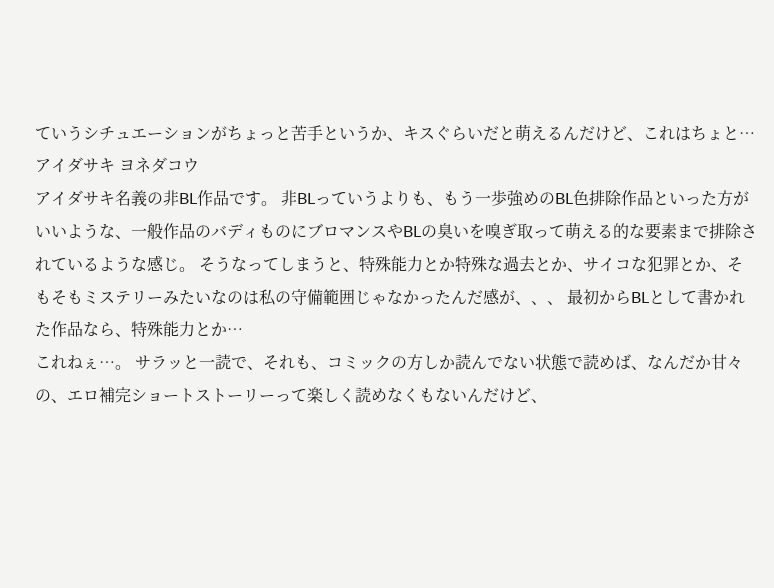ていうシチュエーションがちょっと苦手というか、キスぐらいだと萌えるんだけど、これはちょと…
アイダサキ ヨネダコウ
アイダサキ名義の非BL作品です。 非BLっていうよりも、もう一歩強めのBL色排除作品といった方がいいような、一般作品のバディものにブロマンスやBLの臭いを嗅ぎ取って萌える的な要素まで排除されているような感じ。 そうなってしまうと、特殊能力とか特殊な過去とか、サイコな犯罪とか、そもそもミステリーみたいなのは私の守備範囲じゃなかったんだ感が、、、 最初からBLとして書かれた作品なら、特殊能力とか…
これねぇ…。 サラッと一読で、それも、コミックの方しか読んでない状態で読めば、なんだか甘々の、エロ補完ショートストーリーって楽しく読めなくもないんだけど、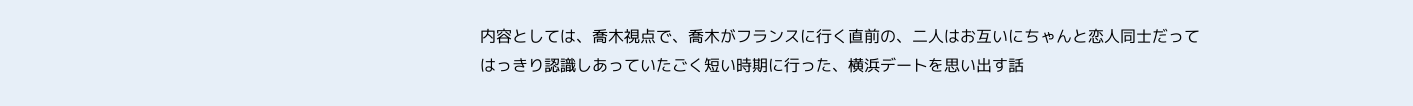内容としては、喬木視点で、喬木がフランスに行く直前の、二人はお互いにちゃんと恋人同士だってはっきり認識しあっていたごく短い時期に行った、横浜デートを思い出す話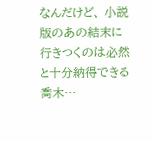なんだけど、 小説版のあの結末に行きつくのは必然と十分納得できる喬木…